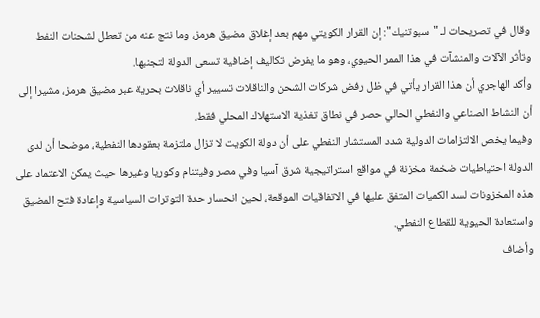وقال في تصريحات لـ "سبوتنيك": إن القرار الكويتي مهم بعد إغلاق مضيق هرمز، وما نتج عنه من تعطل لشحنات النفط وتأثر الآلات والمنشآت في هذا الممر الحيوي، وهو ما يفرض تكاليف إضافية تسعى الدولة لتجنبها.
وأكد الهاجري أن هذا القرار يأتي في ظل رفض شركات الشحن والناقلات تسيير أي ناقلات بحرية عبر مضيق هرمز، مشيرا إلى أن النشاط الصناعي والنفطي الحالي حصر في نطاق تغذية الاستهلاك المحلي فقط.
وفيما يخص الالتزامات الدولية شدد المستشار النفطي على أن دولة الكويت لا تزال ملتزمة بعقودها النفطية، موضحا أن لدى الدولة احتياطيات ضخمة مخزنة في مواقع استراتيجية شرق آسيا وفي مصر وفيتنام وكوريا وغيرها حيث يمكن الاعتماد على هذه المخزونات لسد الكميات المتفق عليها في الاتفاقيات الموقعة، لحين انحسار حدة التوترات السياسية وإعادة فتح المضيق واستعادة الحيوية للقطاع النفطي.
وأضاف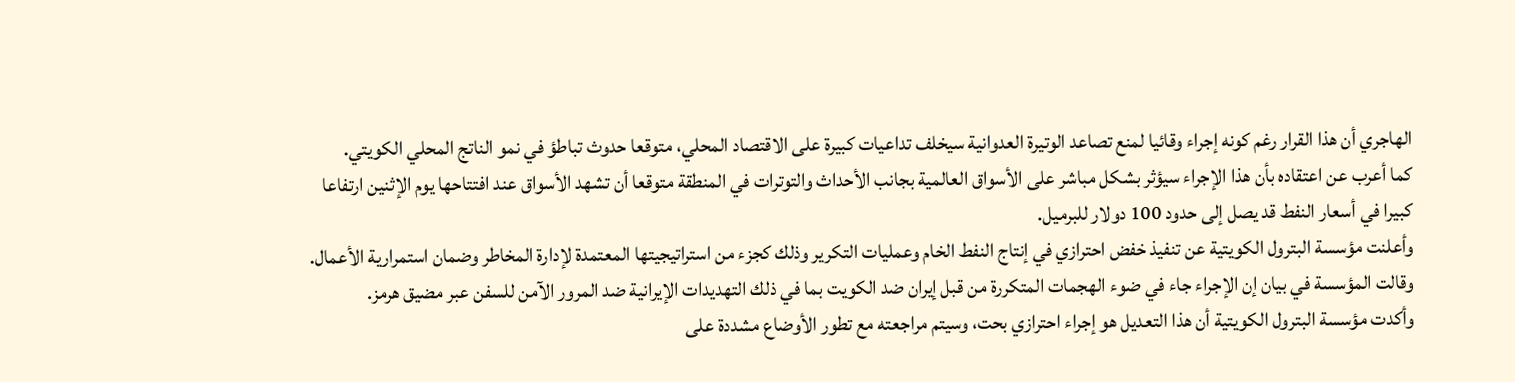الهاجري أن هذا القرار رغم كونه إجراء وقائيا لمنع تصاعد الوتيرة العدوانية سيخلف تداعيات كبيرة على الاقتصاد المحلي، متوقعا حدوث تباطؤ في نمو الناتج المحلي الكويتي.
كما أعرب عن اعتقاده بأن هذا الإجراء سيؤثر بشكل مباشر على الأسواق العالمية بجانب الأحداث والتوترات في المنطقة متوقعا أن تشهد الأسواق عند افتتاحها يوم الإثنين ارتفاعا كبيرا في أسعار النفط قد يصل إلى حدود 100 دولار للبرميل.
وأعلنت مؤسسة البترول الكويتية عن تنفيذ خفض احترازي في إنتاج النفط الخام وعمليات التكرير وذلك كجزء من استراتيجيتها المعتمدة لإدارة المخاطر وضمان استمرارية الأعمال.
وقالت المؤسسة في بيان إن الإجراء جاء في ضوء الهجمات المتكررة من قبل إيران ضد الكويت بما في ذلك التهديدات الإيرانية ضد المرور الآمن للسفن عبر مضيق هرمز.
وأكدت مؤسسة البترول الكويتية أن هذا التعديل هو إجراء احترازي بحت، وسيتم مراجعته مع تطور الأوضاع مشددة على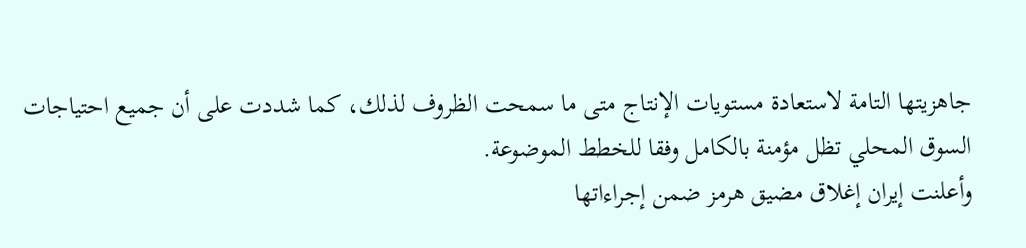جاهزيتها التامة لاستعادة مستويات الإنتاج متى ما سمحت الظروف لذلك، كما شددت على أن جميع احتياجات السوق المحلي تظل مؤمنة بالكامل وفقا للخطط الموضوعة.
وأعلنت إيران إغلاق مضيق هرمز ضمن إجراءاتها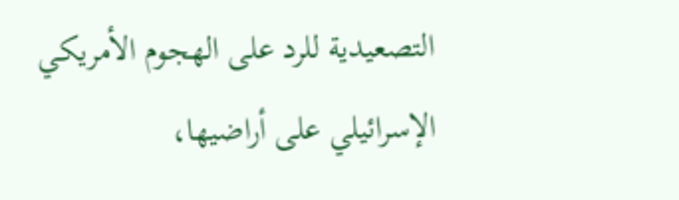التصعيدية للرد على الهجوم الأمريكي الإسرائيلي على أراضيها،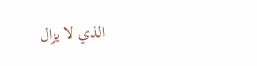الذي لا يزال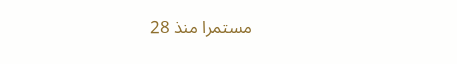مستمرا منذ 28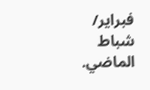فبراير/ شباط الماضي.